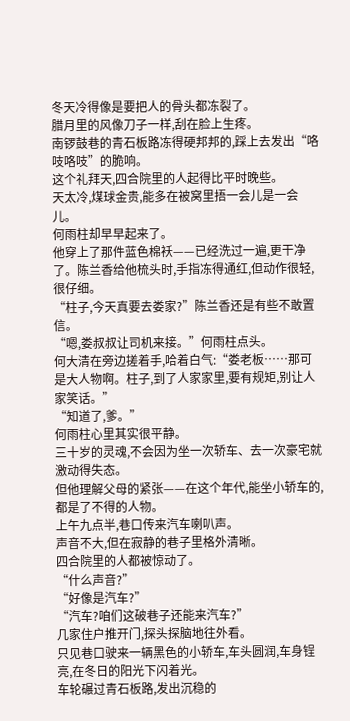冬天冷得像是要把人的骨头都冻裂了。
腊月里的风像刀子一样,刮在脸上生疼。
南锣鼓巷的青石板路冻得硬邦邦的,踩上去发出“咯吱咯吱”的脆响。
这个礼拜天,四合院里的人起得比平时晚些。
天太冷,煤球金贵,能多在被窝里捂一会儿是一会儿。
何雨柱却早早起来了。
他穿上了那件蓝色棉袄——已经洗过一遍,更干净了。陈兰香给他梳头时,手指冻得通红,但动作很轻,很仔细。
“柱子,今天真要去娄家?”陈兰香还是有些不敢置信。
“嗯,娄叔叔让司机来接。”何雨柱点头。
何大清在旁边搓着手,哈着白气:“娄老板……那可是大人物啊。柱子,到了人家家里,要有规矩,别让人家笑话。”
“知道了,爹。”
何雨柱心里其实很平静。
三十岁的灵魂,不会因为坐一次轿车、去一次豪宅就激动得失态。
但他理解父母的紧张——在这个年代,能坐小轿车的,都是了不得的人物。
上午九点半,巷口传来汽车喇叭声。
声音不大,但在寂静的巷子里格外清晰。
四合院里的人都被惊动了。
“什么声音?”
“好像是汽车?”
“汽车?咱们这破巷子还能来汽车?”
几家住户推开门,探头探脑地往外看。
只见巷口驶来一辆黑色的小轿车,车头圆润,车身锃亮,在冬日的阳光下闪着光。
车轮碾过青石板路,发出沉稳的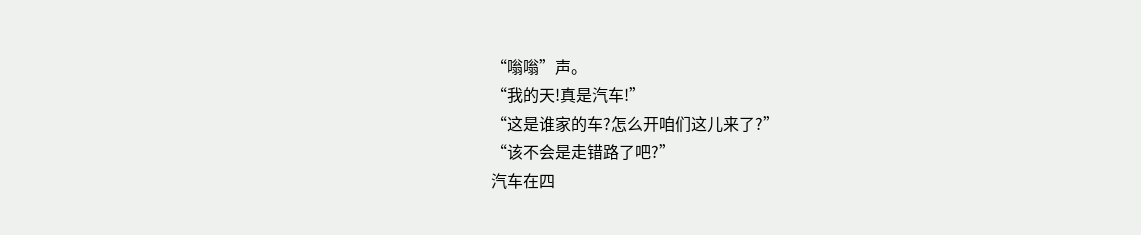“嗡嗡”声。
“我的天!真是汽车!”
“这是谁家的车?怎么开咱们这儿来了?”
“该不会是走错路了吧?”
汽车在四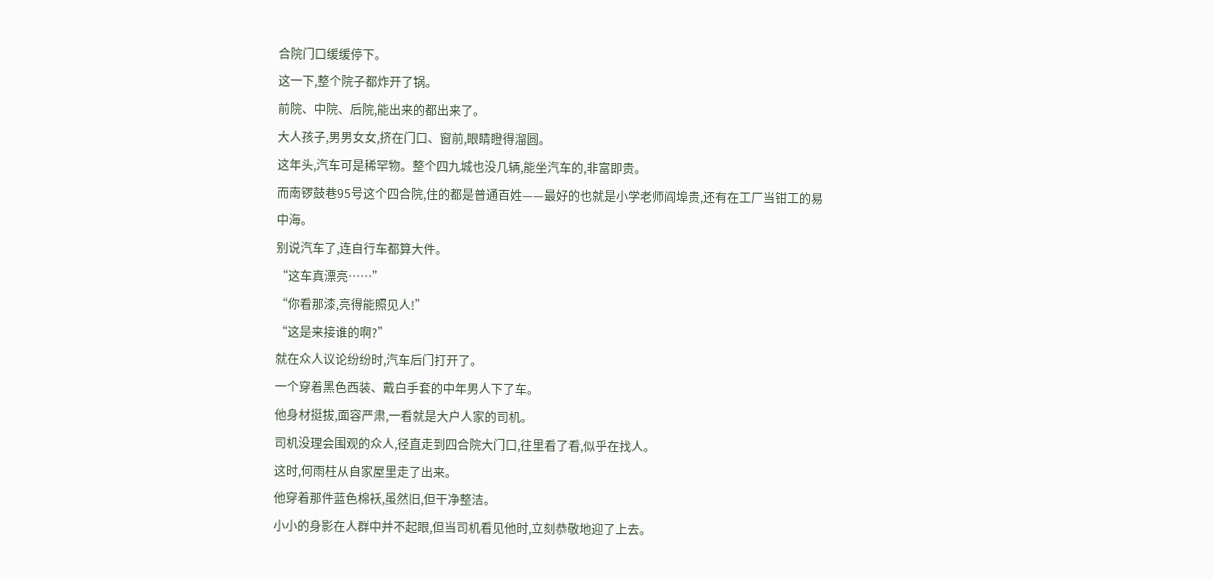合院门口缓缓停下。
这一下,整个院子都炸开了锅。
前院、中院、后院,能出来的都出来了。
大人孩子,男男女女,挤在门口、窗前,眼睛瞪得溜圆。
这年头,汽车可是稀罕物。整个四九城也没几辆,能坐汽车的,非富即贵。
而南锣鼓巷95号这个四合院,住的都是普通百姓——最好的也就是小学老师阎埠贵,还有在工厂当钳工的易中海。
别说汽车了,连自行车都算大件。
“这车真漂亮……”
“你看那漆,亮得能照见人!”
“这是来接谁的啊?”
就在众人议论纷纷时,汽车后门打开了。
一个穿着黑色西装、戴白手套的中年男人下了车。
他身材挺拔,面容严肃,一看就是大户人家的司机。
司机没理会围观的众人,径直走到四合院大门口,往里看了看,似乎在找人。
这时,何雨柱从自家屋里走了出来。
他穿着那件蓝色棉袄,虽然旧,但干净整洁。
小小的身影在人群中并不起眼,但当司机看见他时,立刻恭敬地迎了上去。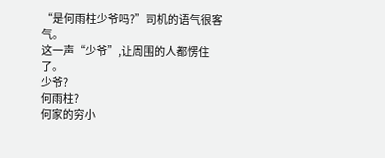“是何雨柱少爷吗?”司机的语气很客气。
这一声“少爷”,让周围的人都愣住了。
少爷?
何雨柱?
何家的穷小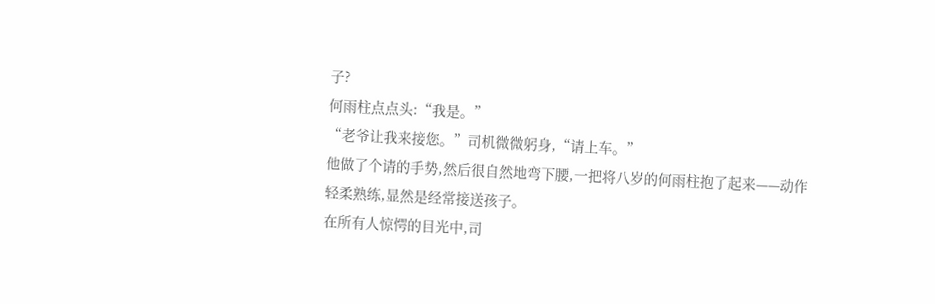子?
何雨柱点点头:“我是。”
“老爷让我来接您。”司机微微躬身,“请上车。”
他做了个请的手势,然后很自然地弯下腰,一把将八岁的何雨柱抱了起来——动作轻柔熟练,显然是经常接送孩子。
在所有人惊愕的目光中,司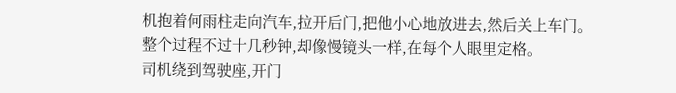机抱着何雨柱走向汽车,拉开后门,把他小心地放进去,然后关上车门。
整个过程不过十几秒钟,却像慢镜头一样,在每个人眼里定格。
司机绕到驾驶座,开门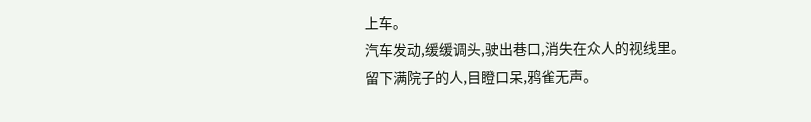上车。
汽车发动,缓缓调头,驶出巷口,消失在众人的视线里。
留下满院子的人,目瞪口呆,鸦雀无声。